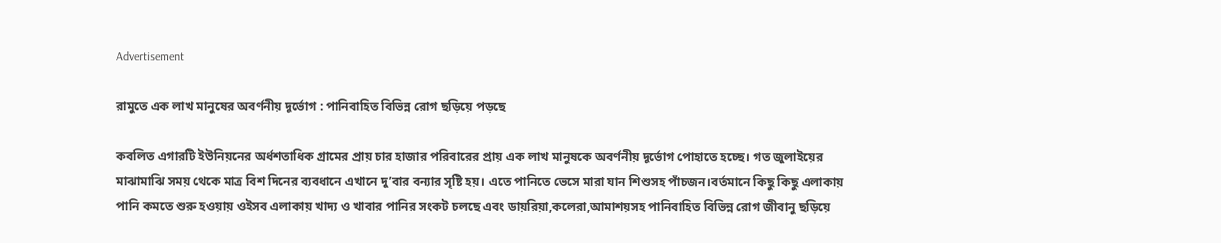Advertisement

রামুতে এক লাখ মানুষের অবর্ণনীয় দূর্ভোগ : পানিবাহিত বিভিন্ন রোগ ছড়িয়ে পড়ছে

কবলিত এগারটি ইউনিয়নের অর্ধশতাধিক গ্রামের প্রায় চার হাজার পরিবারের প্রায় এক লাখ মানুষকে অবর্ণনীয় দূর্ভোগ পোহাতে হচ্ছে। গত জুলাইয়ের মাঝামাঝি সময় থেকে মাত্র বিশ দিনের ব্যবধানে এখানে দু’বার বন্যার সৃষ্টি হয়। এতে পানিতে ভেসে মারা যান শিশুসহ পাঁচজন।বর্তমানে কিছু কিছু এলাকায় পানি কমতে শুরু হওয়ায় ওইসব এলাকায় খাদ্য ও খাবার পানির সংকট চলছে এবং ডায়রিয়া,কলেরা,আমাশয়সহ পানিবাহিত বিভিন্ন রোগ জীবানু ছড়িয়ে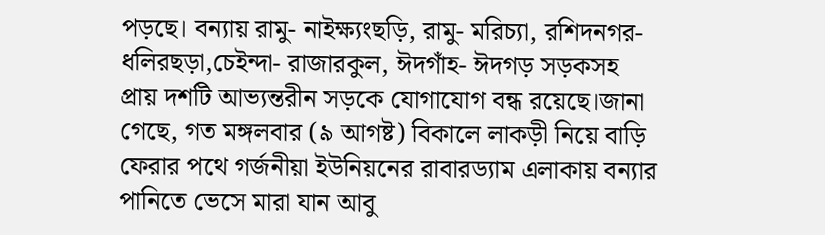পড়ছে। বন্যায় রামু- নাইক্ষ্যংছড়ি, রামু- মরিচ্যা, রশিদনগর-ধলিরছড়া,চেইন্দা- রাজারকুল, ঈদগাঁহ- ঈদগড় সড়কসহ প্রায় দশটি আভ্যন্তরীন সড়কে যোগাযোগ বন্ধ রয়েছে।জানা গেছে, গত মঙ্গলবার (৯ আগষ্ট) বিকালে লাকড়ী নিয়ে বাড়ি ফেরার পথে গর্জনীয়া ইউনিয়নের রাবারড্যাম এলাকায় বন্যার পানিতে ভেসে মারা যান আবু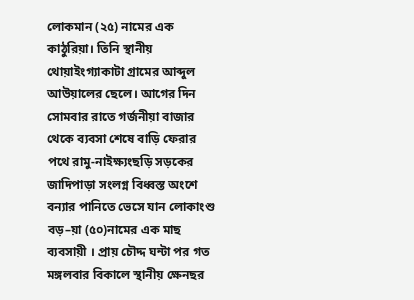লোকমান (২৫) নামের এক কাঠুরিয়া। তিনি স্থানীয় থোয়াইংগ্যাকাটা গ্রামের আব্দুল আউয়ালের ছেলে। আগের দিন সোমবার রাতে গর্জনীয়া বাজার থেকে ব্যবসা শেষে বাড়ি ফেরার পথে রামু-নাইক্ষ্যংছড়ি সড়কের জাদিপাড়া সংলগ্ন বিধ্বস্ত অংশে বন্যার পানিতে ভেসে যান লোকাংশু বড়–য়া (৫০)নামের এক মাছ ব্যবসায়ী । প্রায় চৌদ্দ ঘন্টা পর গত মঙ্গলবার বিকালে স্থানীয় ক্ষেনছর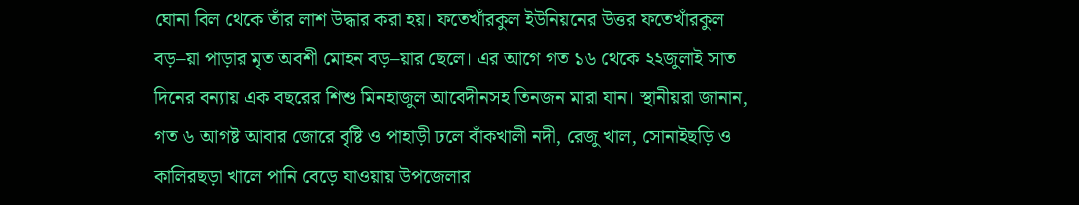ঘোনা বিল থেকে তাঁর লাশ উদ্ধার করা হয়। ফতেখাঁরকুল ইউনিয়নের উত্তর ফতেখাঁরকুল বড়–য়া পাড়ার মৃত অবশী মোহন বড়–য়ার ছেলে। এর আগে গত ১৬ থেকে ২২জুলাই সাত দিনের বন্যায় এক বছরের শিশু মিনহাজুল আবেদীনসহ তিনজন মারা যান। স্থানীয়রা জানান, গত ৬ আগষ্ট আবার জোরে বৃষ্টি ও পাহাড়ী ঢলে বাঁকখালী নদী, রেজু খাল, সোনাইছড়ি ও কালিরছড়া খালে পানি বেড়ে যাওয়ায় উপজেলার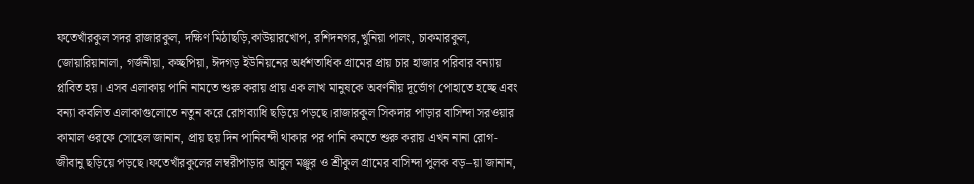ফতেখাঁরকুল সদর রাজারকুল, দক্ষিণ মিঠাছড়ি,কাউয়ারখোপ, রশিদনগর,খুনিয়া পালং, চাকমারকুল, জোয়ারিয়ানালা, গর্জনীয়া, কচ্ছপিয়া, ঈদগড় ইউনিয়নের অর্ধশতাধিক গ্রামের প্রায় চার হাজার পরিবার বন্যায় প্লাবিত হয়। এসব এলাকায় পানি নামতে শুরু করায় প্রায় এক লাখ মানুষকে অবর্ণনীয় দূর্ভোগ পোহাতে হচ্ছে এবং বন্যা কবলিত এলাকাগুলোতে নতুন করে রোগব্যাধি ছড়িয়ে পড়ছে।রাজারকুল সিকদার পাড়ার বাসিন্দা সরওয়ার কামাল ওরফে সোহেল জানান, প্রায় ছয় দিন পানিবন্দী থাকার পর পানি কমতে শুরু করায় এখন নানা রোগ-জীবানু ছড়িয়ে পড়ছে।ফতেখাঁরকুলের লম্বরীপাড়ার আবুল মঞ্জুর ও শ্রীকুল গ্রামের বাসিন্দা পুলক বড়–য়া জানান,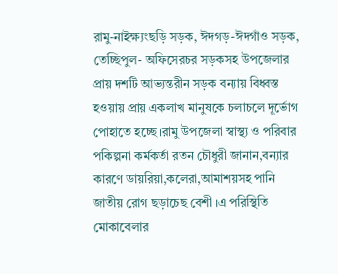রামু-নাইক্ষ্যংছড়ি সড়ক, ঈদগড়-ঈদগাঁও সড়ক, তেচ্ছিপুল- অফিসেরচর সড়কসহ উপজেলার প্রায় দশটি আভ্যন্তরীন সড়ক বন্যায় বিধ্বস্ত হওয়ায় প্রায় একলাখ মানুষকে চলাচলে দূর্ভোগ পোহাতে হচ্ছে।রামু উপজেলা স্বাস্থ্য ও পরিবার পকিল্পনা কর্মকর্তা রতন চৌধুরী জানান,বন্যার কারণে ডায়রিয়া,কলেরা,আমাশয়সহ পানি জাতীয় রোগ ছড়াচেছ বেশী ।এ পরিস্থিতি মোকাবেলার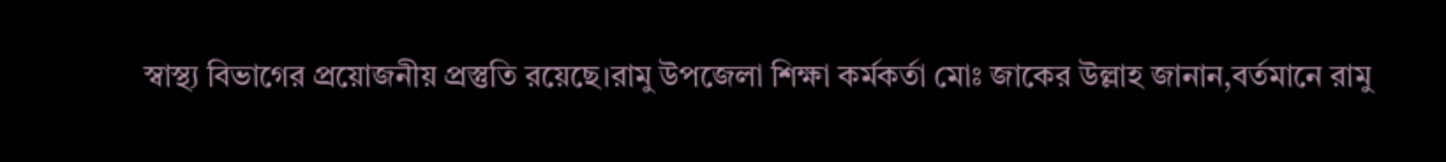স্বাস্থ্য বিভাগের প্রয়োজনীয় প্রস্তুতি রয়েছে।রামু উপজেলা শিক্ষা কর্মকর্তা মোঃ জাকের উল্লাহ জানান,বর্তমানে রামু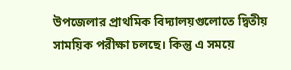উপজেলার প্রাথমিক বিদ্যালয়গুলোতে দ্বিতীয় সাময়িক পরীক্ষা চলছে। কিন্তু এ সময়ে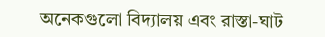অনেকগুলো বিদ্যালয় এবং রাস্তা-ঘাট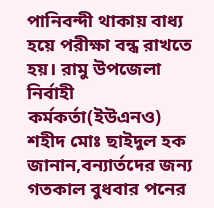পানিবন্দী থাকায় বাধ্য হয়ে পরীক্ষা বন্ধ রাখতে হয়। রামু উপজেলা নির্বাহী কর্মকর্তা(ইউএনও) শহীদ মোঃ ছাইদুল হক জানান,বন্যার্তদের জন্য গতকাল বুধবার পনের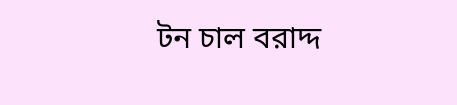টন চাল বরাদ্দ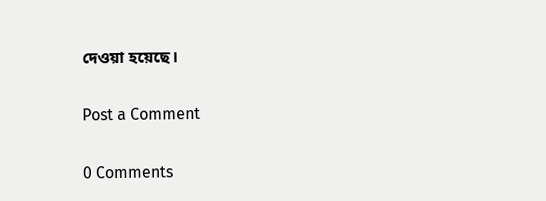দেওয়া হয়েছে।

Post a Comment

0 Comments